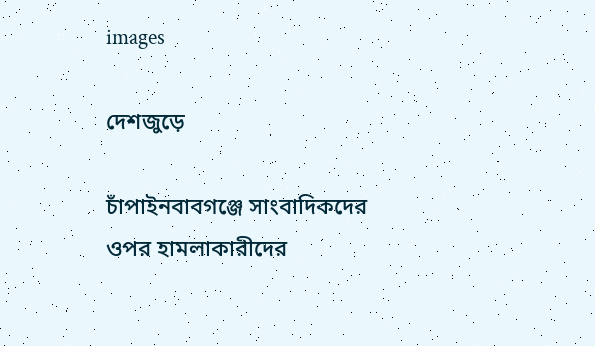images

দেশজুড়ে

চাঁপাইনবাবগঞ্জে সাংবাদিকদের ওপর হামলাকারীদের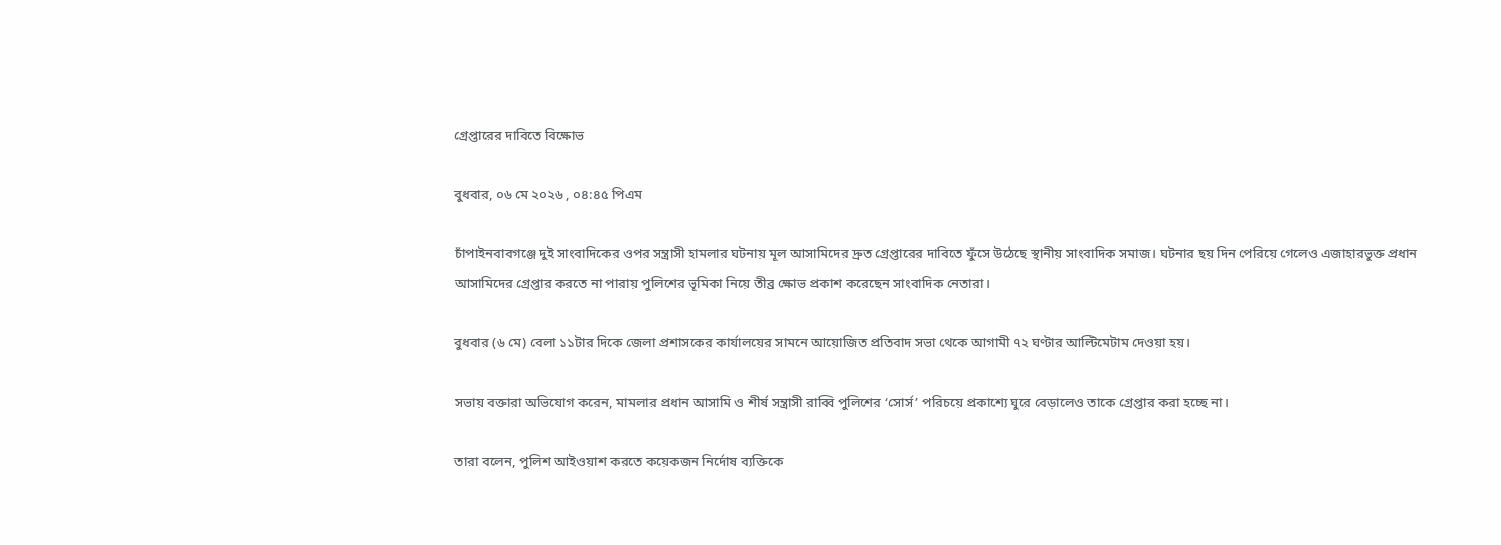গ্রেপ্তারের দাবিতে বিক্ষোভ

বুধবার, ০৬ মে ২০২৬ , ০৪:৪৫ পিএম

চাঁপাইনবাবগঞ্জে দুই সাংবাদিকের ওপর সন্ত্রাসী হামলার ঘটনায় মূল আসামিদের দ্রুত গ্রেপ্তারের দাবিতে ফুঁসে উঠেছে স্থানীয় সাংবাদিক সমাজ। ঘটনার ছয় দিন পেরিয়ে গেলেও এজাহারভুক্ত প্রধান আসামিদের গ্রেপ্তার করতে না পারায় পুলিশের ভূমিকা নিয়ে তীব্র ক্ষোভ প্রকাশ করেছেন সাংবাদিক নেতারা।

বুধবার (৬ মে) বেলা ১১টার দিকে জেলা প্রশাসকের কার্যালয়ের সামনে আয়োজিত প্রতিবাদ সভা থেকে আগামী ৭২ ঘণ্টার আল্টিমেটাম দেওয়া হয়।

সভায় বক্তারা অভিযোগ করেন, মামলার প্রধান আসামি ও শীর্ষ সন্ত্রাসী রাব্বি পুলিশের ‘সোর্স’ পরিচয়ে প্রকাশ্যে ঘুরে বেড়ালেও তাকে গ্রেপ্তার করা হচ্ছে না।

তারা বলেন, পুলিশ আইওয়াশ করতে কয়েকজন নির্দোষ ব্যক্তিকে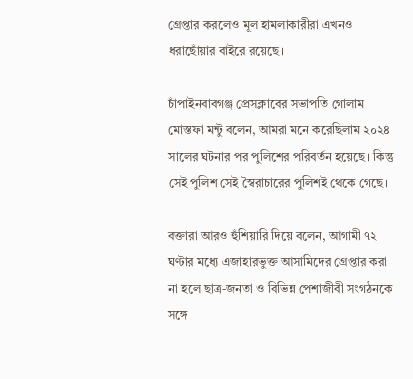গ্রেপ্তার করলেও মূল হামলাকারীরা এখনও ধরাছোঁয়ার বাইরে রয়েছে।

চাঁপাইনবাবগঞ্জ প্রেসক্লাবের সভাপতি গোলাম মোস্তফা মন্টু বলেন, আমরা মনে করেছিলাম ২০২৪ সালের ঘটনার পর পুলিশের পরিবর্তন হয়েছে। কিন্তু সেই পুলিশ সেই স্বৈরাচারের পুলিশই থেকে গেছে।

বক্তারা আরও হুঁশিয়ারি দিয়ে বলেন, আগামী ৭২ ঘণ্টার মধ্যে এজাহারভুক্ত আসামিদের গ্রেপ্তার করা না হলে ছাত্র-জনতা ও বিভিন্ন পেশাজীবী সংগঠনকে সঙ্গে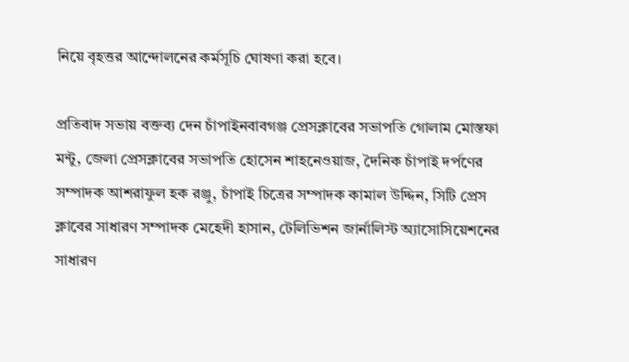নিয়ে বৃহত্তর আন্দোলনের কর্মসূচি ঘোষণা করা হবে।

প্রতিবাদ সভায় বক্তব্য দেন চাঁপাইনবাবগঞ্জ প্রেসক্লাবের সভাপতি গোলাম মোস্তফা মন্টু, জেলা প্রেসক্লাবের সভাপতি হোসেন শাহনেওয়াজ, দৈনিক চাঁপাই দর্পণের সম্পাদক আশরাফুল হক রঞ্জু, চাঁপাই চিত্রের সম্পাদক কামাল উদ্দিন, সিটি প্রেস ক্লাবের সাধারণ সম্পাদক মেহেদী হাসান, টেলিভিশন জার্নালিস্ট অ্যাসোসিয়েশনের সাধারণ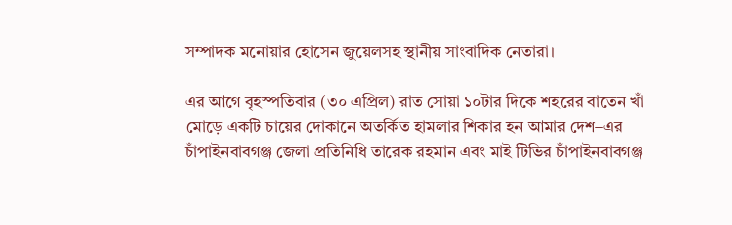সম্পাদক মনোয়ার হোসেন জুয়েলসহ স্থানীয় সাংবাদিক নেতারা।

এর আগে বৃহস্পতিবার (৩০ এপ্রিল) রাত সোয়া ১০টার দিকে শহরের বাতেন খাঁ মোড়ে একটি চায়ের দোকানে অতর্কিত হামলার শিকার হন আমার দেশ–এর চাঁপাইনবাবগঞ্জ জেলা প্রতিনিধি তারেক রহমান এবং মাই টিভির চাঁপাইনবাবগঞ্জ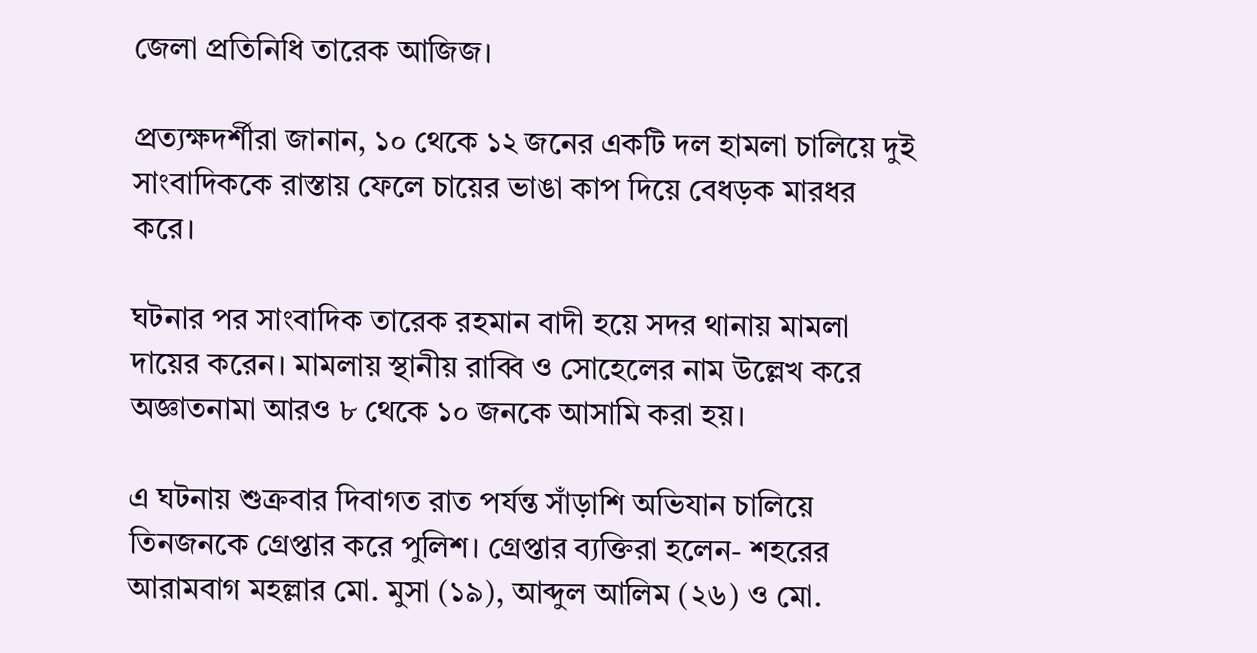জেলা প্রতিনিধি তারেক আজিজ।

প্রত্যক্ষদর্শীরা জানান, ১০ থেকে ১২ জনের একটি দল হামলা চালিয়ে দুই সাংবাদিককে রাস্তায় ফেলে চায়ের ভাঙা কাপ দিয়ে বেধড়ক মারধর করে।

ঘটনার পর সাংবাদিক তারেক রহমান বাদী হয়ে সদর থানায় মামলা দায়ের করেন। মামলায় স্থানীয় রাব্বি ও সোহেলের নাম উল্লেখ করে অজ্ঞাতনামা আরও ৮ থেকে ১০ জনকে আসামি করা হয়।

এ ঘটনায় শুক্রবার দিবাগত রাত পর্যন্ত সাঁড়াশি অভিযান চালিয়ে তিনজনকে গ্রেপ্তার করে পুলিশ। গ্রেপ্তার ব্যক্তিরা হলেন- শহরের আরামবাগ মহল্লার মো. মুসা (১৯), আব্দুল আলিম (২৬) ও মো.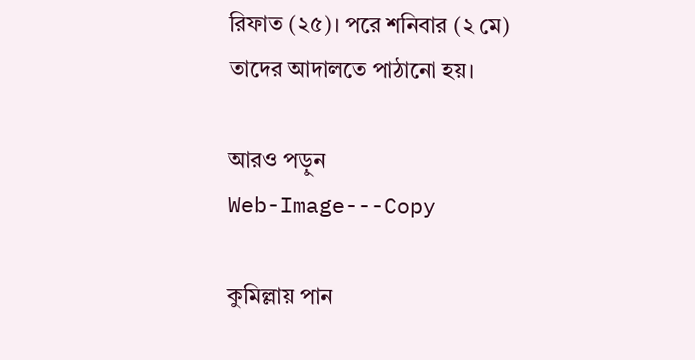রিফাত (২৫)। পরে শনিবার (২ মে) তাদের আদালতে পাঠানো হয়।

আরও পড়ুন
Web-Image---Copy

কুমিল্লায় পান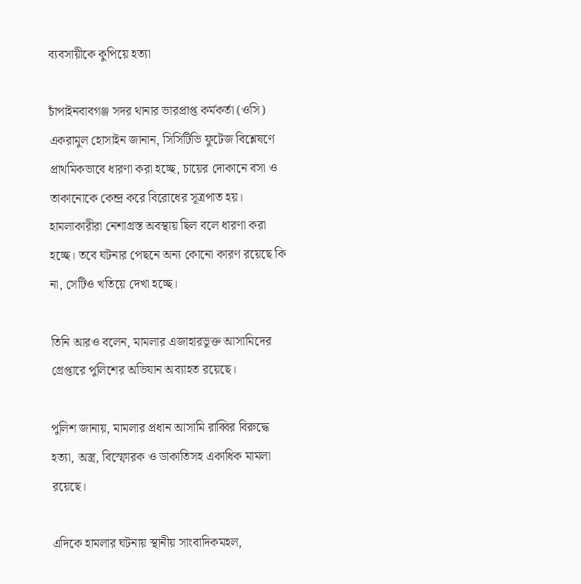ব্যবসায়ীকে কুপিয়ে হত্যা

চাঁপাইনবাবগঞ্জ সদর থানার ভারপ্রাপ্ত কর্মকর্তা (ওসি) একরামুল হোসাইন জানান, সিসিটিভি ফুটেজ বিশ্লেষণে প্রাথমিকভাবে ধারণা করা হচ্ছে, চায়ের দোকানে বসা ও তাকানোকে কেন্দ্র করে বিরোধের সূত্রপাত হয়। হামলাকারীরা নেশাগ্রস্ত অবস্থায় ছিল বলে ধারণা করা হচ্ছে। তবে ঘটনার পেছনে অন্য কোনো কারণ রয়েছে কি না, সেটিও খতিয়ে দেখা হচ্ছে।

তিনি আরও বলেন, মামলার এজাহারভুক্ত আসামিদের গ্রেপ্তারে পুলিশের অভিযান অব্যাহত রয়েছে।

পুলিশ জানায়, মামলার প্রধান আসামি রাব্বির বিরুদ্ধে হত্যা, অস্ত্র, বিস্ফোরক ও ডাকাতিসহ একাধিক মামলা রয়েছে।

এদিকে হামলার ঘটনায় স্থানীয় সাংবাদিকমহল,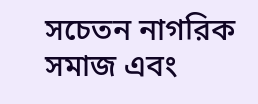সচেতন নাগরিক সমাজ এবং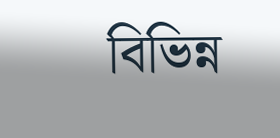বিভিন্ন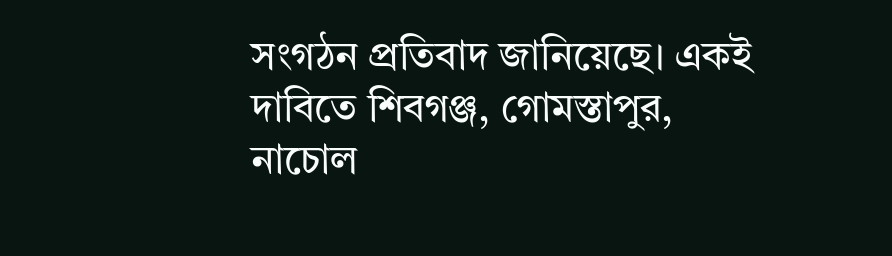সংগঠন প্রতিবাদ জানিয়েছে। একই দাবিতে শিবগঞ্জ, গোমস্তাপুর, নাচোল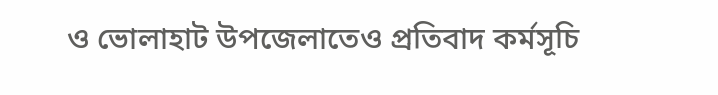ও ভোলাহাট উপজেলাতেও প্রতিবাদ কর্মসূচি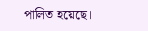পালিত হয়েছে।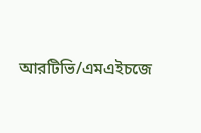আরটিভি/এমএইচজে